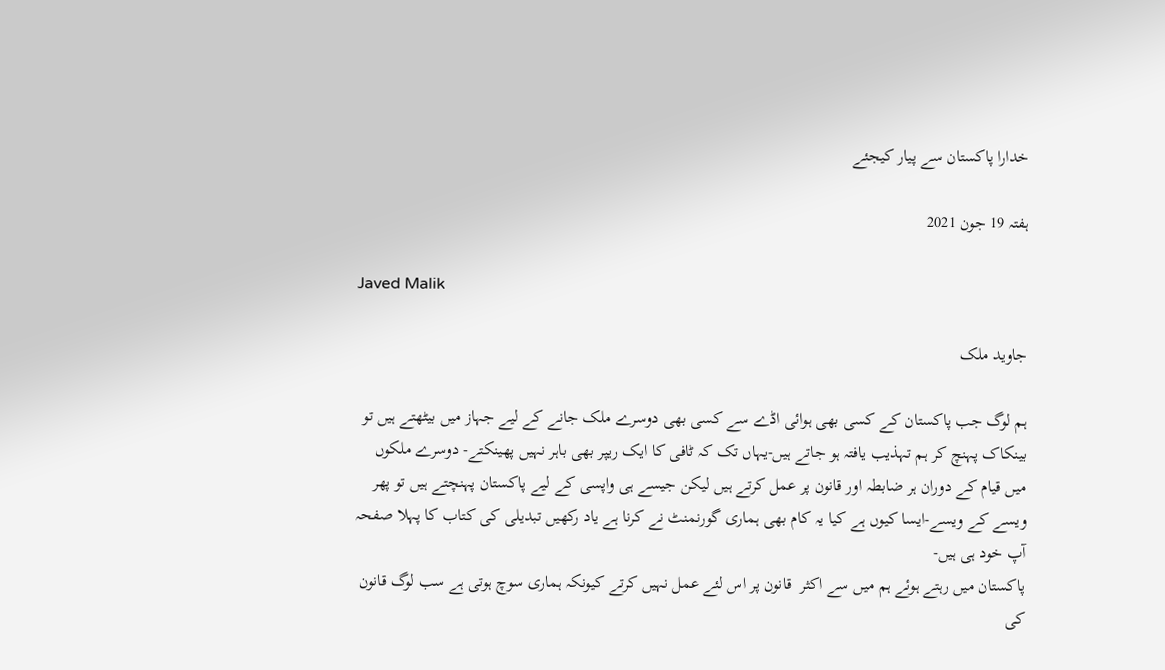خدارا پاکستان سے پیار کیجئے

ہفتہ 19 جون 2021

Javed Malik

جاوید ملک

ہم لوگ جب پاکستان کے کسی بھی ہوائی اڈے سے کسی بھی دوسرے ملک جانے کے لیے جہاز میں بیٹھتے ہیں تو بینکاک پہنچ کر ہم تہذیب یافتہ ہو جاتے ہیں-یہاں تک کہ ٹافی کا ایک ریپر بھی باہر نہیں پھینکتے- دوسرے ملکوں میں قیام کے دوران ہر ضابطہ اور قانون پر عمل کرتے ہیں لیکن جیسے ہی واپسی کے لیے پاکستان پہنچتے ہیں تو پھر ویسے کے ویسے-ایسا کیوں ہے کیا یہ کام بھی ہماری گورنمنٹ نے کرنا ہے یاد رکھیں تبدیلی کی کتاب کا پہلا صفحہ آپ خود ہی ہیں-
پاکستان میں رہتے ہوئے ہم میں سے اکثر  قانون پر اس لئے عمل نہیں کرتے کیونکہ ہماری سوچ ہوتی ہے سب لوگ قانون کی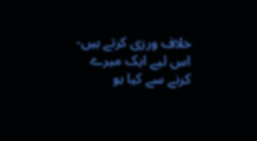خلاف ورزی کرتے ہیں- اس لیے ایک میرے کرنے سے کیا ہو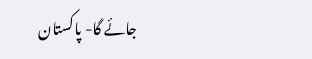جائے گا- پاکستان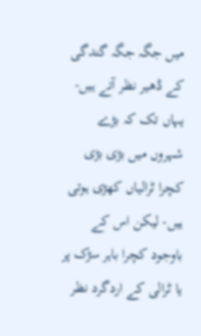میں جگہ جگہ گندگی کے ڈھیر نظر آتے ہیں- یہاں تک کہ بڑے شہروں میں بڑی بڑی کچرا ٹرالیاں کھڑی ہوتی ہیں- لیکن اس کے باوجود کچرا باہر سڑک پر یا ٹرالی کے اردگرد نظر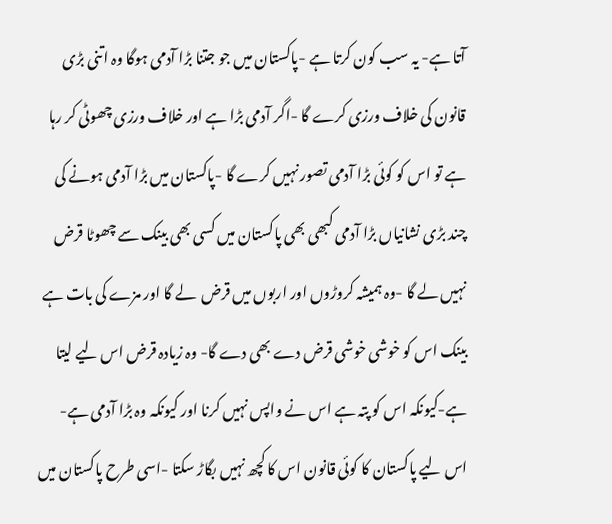آتا ہے- یہ سب کون کرتا ہے -پاکستان میں جو جتنا بڑا آدمی ہوگا وہ اتنی بڑی قانون کی خلاف ورزی کرے گا -اگر آدمی بڑا ہے اور خلاف ورزی چھوٹی کر رہا ہے تو اس کو کوئی بڑا آدمی تصور نہیں کرے گا -پاکستان میں بڑا آدمی ہونے کی چند بڑی نشانیاں بڑا آدمی کبھی بھی پاکستان میں کسی بھی بینک سے چھوٹا قرض نہیں لے گا -وہ ہمیشہ کروڑوں اور اربوں میں قرض  لے گا اور مزے کی بات ہے بینک اس کو خوشی خوشی قرض دے بھی دے گا- وہ زیادہ قرض اس لیے لیتا ہے-کیونکہ اس کو پتہ ہے اس نے واپس نہیں کرنا اور کیونکہ وہ بڑا آدمی ہے- اس لیے پاکستان کا کوئی قانون اس کا کچھ نہیں بگاڑ سکتا -اسی طرح پاکستان میں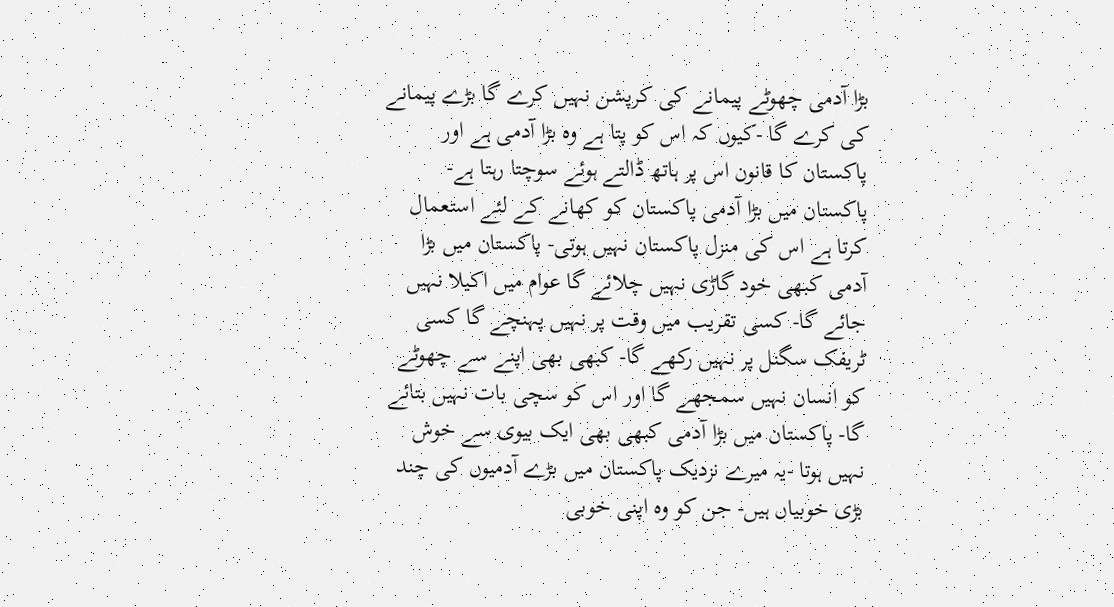بڑا آدمی چھوٹے پیمانے کی کرپشن نہیں کرے گا بڑے پیمانے کی کرے گا -کیوں کہ اس کو پتا ہے وہ بڑا آدمی ہے اور پاکستان کا قانون اس پر ہاتھ ڈالتے ہوئے سوچتا رہتا ہے- پاکستان میں بڑا آدمی پاکستان کو کھانے کے لئے استعمال کرتا ہے اس کی منزل پاکستان نہیں ہوتی- پاکستان میں بڑا آدمی کبھی خود گاڑی نہیں چلائے گا عوام میں اکیلا نہیں جائے گا- کسی تقریب میں وقت پر نہیں پہنچے گا کسی ٹریفک سگنل پر نہیں رکھے گا- کبھی بھی اپنے سے چھوٹے کو انسان نہیں سمجھے گا اور اس کو سچی بات نہیں بتائے گا- پاکستان میں بڑا آدمی کبھی بھی ایک بیوی سے خوش نہیں ہوتا -یہ میرے نزدیک پاکستان میں بڑے آدمیوں کی چند بڑی خوبیاں ہیں- جن کو وہ اپنی خوبی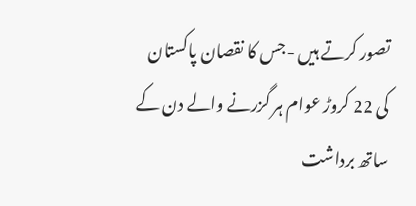تصور کرتے ہیں -جس کا نقصان پاکستان کی 22 کروڑ عوام ہر گزرنے والے دن کے ساتھ برداشت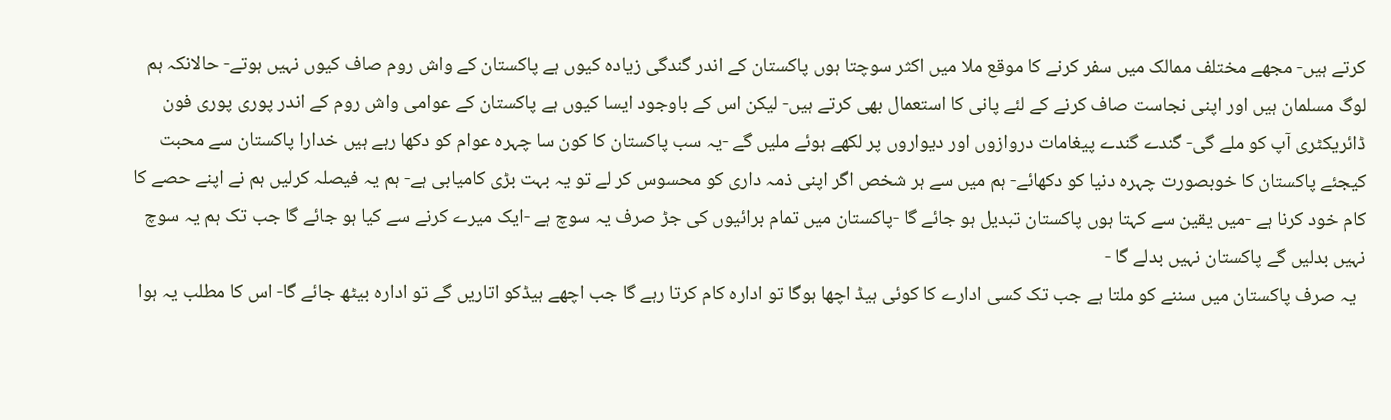کرتے ہیں- مجھے مختلف ممالک میں سفر کرنے کا موقع ملا میں اکثر سوچتا ہوں پاکستان کے اندر گندگی زیادہ کیوں ہے پاکستان کے واش روم صاف کیوں نہیں ہوتے- حالانکہ ہم لوگ مسلمان ہیں اور اپنی نجاست صاف کرنے کے لئے پانی کا استعمال بھی کرتے ہیں- لیکن اس کے باوجود ایسا کیوں ہے پاکستان کے عوامی واش روم کے اندر پوری پوری فون ڈائریکٹری آپ کو ملے گی- گندے گندے پیغامات دروازوں اور دیواروں پر لکھے ہوئے ملیں گے -یہ سب پاکستان کا کون سا چہرہ عوام کو دکھا رہے ہیں خدارا پاکستان سے محبت کیجئے پاکستان کا خوبصورت چہرہ دنیا کو دکھائے- ہم میں سے ہر شخص اگر اپنی ذمہ داری کو محسوس کر لے تو یہ بہت بڑی کامیابی ہے- ہم یہ فیصلہ کرلیں ہم نے اپنے حصے کا کام خود کرنا ہے -میں یقین سے کہتا ہوں پاکستان تبدیل ہو جائے گا -پاکستان میں تمام برائیوں کی جڑ صرف یہ سوچ ہے -ایک میرے کرنے سے کیا ہو جائے گا جب تک ہم یہ سوچ نہیں بدلیں گے پاکستان نہیں بدلے گا -
  یہ صرف پاکستان میں سننے کو ملتا ہے جب تک کسی ادارے کا کوئی ہیڈ اچھا ہوگا تو ادارہ کام کرتا رہے گا جب اچھے ہیڈکو اتاریں گے تو ادارہ بیٹھ جائے گا- اس کا مطلب یہ ہوا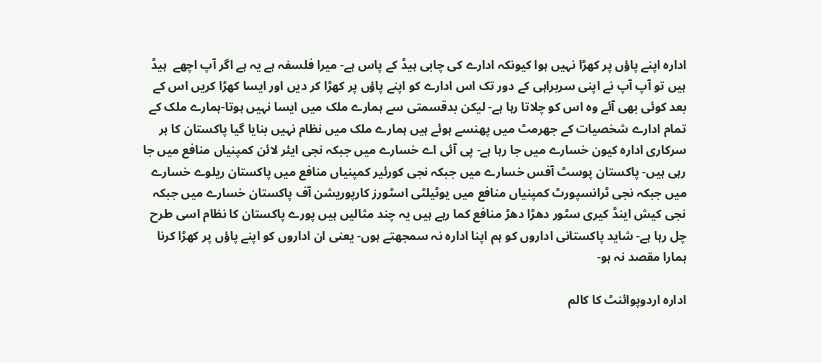ادارہ اپنے پاؤں پر کھڑا نہیں ہوا کیونکہ ادارے کی چابی ہیڈ کے پاس ہے- میرا فلسفہ ہے یہ ہے اگر آپ اچھے  ہیڈ ہیں تو آپ آپ نے اپنی سربراہی کے دور تک اس ادارے کو اپنے پاؤں پر کھڑا کر دیں اور ایسا کھڑا کریں اس کے بعد کوئی بھی آئے وہ اس کو چلاتا رہا ہے- لیکن بدقسمتی سے ہمارے ملک میں ایسا نہیں ہوتا-ہمارے ملک کے تمام ادارے شخصیات کے جھرمٹ میں پھنسے ہوئے ہیں ہمارے ملک میں نظام نہیں بنایا گیا پاکستان کا ہر سرکاری ادارہ کیون خسارے میں جا رہا ہے- پی آئی اے خسارے میں جبکہ نجی ایئر لائن کمپنیاں منافع میں جا رہی ہیں- پاکستان پوسٹ آفس خسارے میں جبکہ نجی کورئیر کمپنیاں منافع میں پاکستان ریلوے خسارے میں جبکہ نجی ٹرانسپورٹ کمپنیاں منافع میں یوٹیلٹی اسٹورز کارپوریشن آف پاکستان خسارے میں جبکہ نجی کیش اینڈ کیری سٹور دھڑا دھڑ منافع کما رہے ہیں یہ چند مثالیں ہیں پورے پاکستان کا نظام اسی طرح چل رہا ہے- شاید پاکستانی اداروں کو ہم اپنا ادارہ نہ سمجھتے ہوں- یعنی ان اداروں کو اپنے پاؤں پر کھڑا کرنا ہمارا مقصد نہ ہو-

ادارہ اردوپوائنٹ کا کالم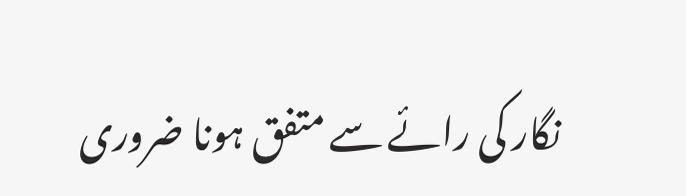نگار کی رائے سے متفق ہونا ضروری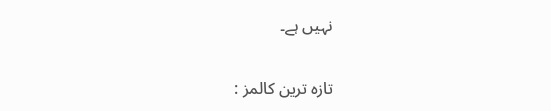نہیں ہے۔

تازہ ترین کالمز :